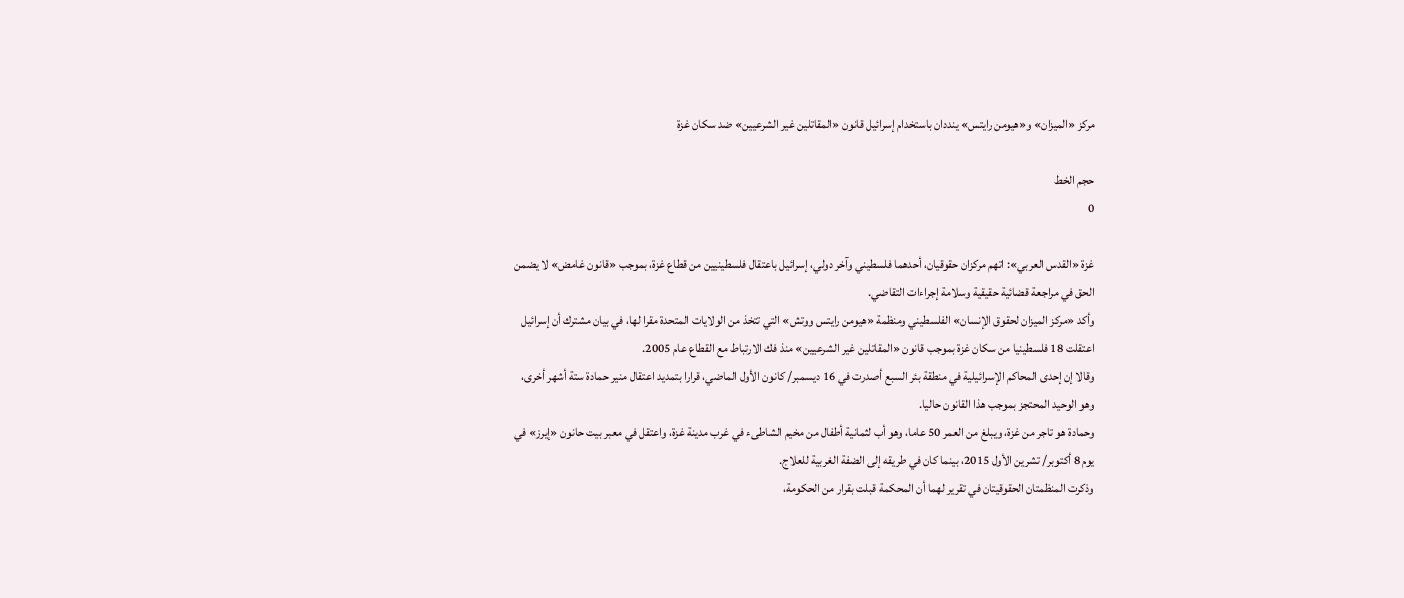مركز «الميزان» و«هيومن رايتس» ينددان باستخدام إسرائيل قانون «المقاتلين غير الشرعيين» ضد سكان غزة

حجم الخط
0

غزة «القدس العربي»: اتهم مركزان حقوقيان، أحدهما فلسطيني وآخر دولي، إسرائيل باعتقال فلسطينيين من قطاع غزة، بموجب «قانون غامض» لا يضمن الحق في مراجعة قضائية حقيقية وسلامة إجراءات التقاضي.
وأكد «مركز الميزان لحقوق الإنسان» الفلسطيني ومنظمة «هيومن رايتس ووتش» التي تتخذ من الولايات المتحدة مقرا لها، في بيان مشترك أن إسرائيل اعتقلت 18 فلسطينيا من سكان غزة بموجب قانون «المقاتلين غير الشرعيين» منذ فك الارتباط مع القطاع عام 2005.
وقالا إن إحدى المحاكم الإسرائيلية في منطقة بئر السبع أصدرت في 16 ديسمبر/ كانون الأول الماضي، قرارا بتمديد اعتقال منير حمادة ستة أشهر أخرى، وهو الوحيد المحتجز بموجب هذا القانون حاليا.
وحمادة هو تاجر من غزة، ويبلغ من العمر 50 عاما، وهو أب لثمانية أطفال من مخيم الشاطىء في غرب مدينة غزة، واعتقل في معبر بيت حانون «إيرز» في يوم 8 أكتوبر/ تشرين الأول 2015، بينما كان في طريقه إلى الضفة الغربية للعلاج.
وذكرت المنظمتان الحقوقيتان في تقرير لهما أن المحكمة قبلت بقرار من الحكومة،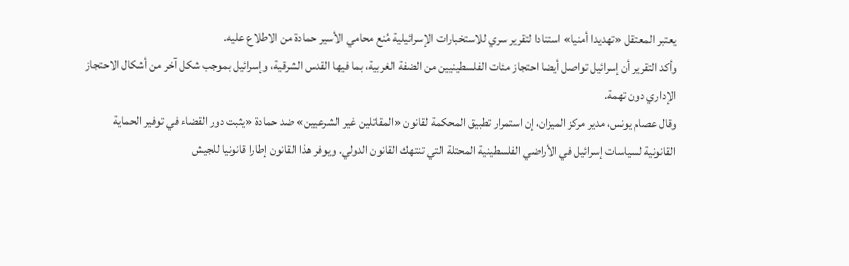يعتبر المعتقل «تهديدا أمنيا» استنادا لتقرير سري للاستخبارات الإسرائيلية مُنع محامي الأسير حمادة من الاطلاع عليه.
وأكد التقرير أن إسرائيل تواصل أيضا احتجاز مئات الفلسطينيين من الضفة الغربية، بما فيها القدس الشرقية، وإسرائيل بموجب شكل آخر من أشكال الاحتجاز الإداري دون تهمة.
وقال عصام يونس، مدير مركز الميزان، إن استمرار تطبيق المحكمة لقانون «المقاتلين غير الشرعيين» ضد حمادة «يثبت دور القضاء في توفير الحماية القانونية لسياسات إسرائيل في الأراضي الفلسطينية المحتلة التي تنتهك القانون الدولي. ويوفر هذا القانون إطارا قانونيا للجيش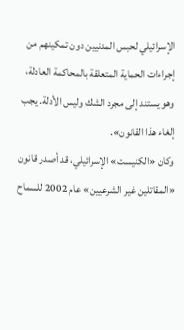الإسرائيلي لحبس المدنيين دون تمكينهم من إجراءات الحماية المتعلقة بالمحاكمة العادلة، وهو يستند إلى مجرد الشك وليس الأدلة. يجب إلغاء هذا القانون».
وكان «الكنيست» الإسرائيلي، قد أصدر قانون «المقاتلين غير الشرعيين» عام 2002 للسماح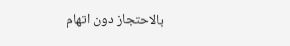بالاحتجاز دون اتهام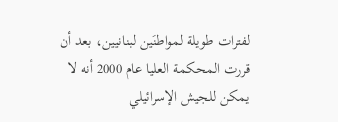لفترات طويلة لمواطنَين لبنانيين، بعد أن قررت المحكمة العليا عام 2000 أنه لا يمكن للجيش الإسرائيلي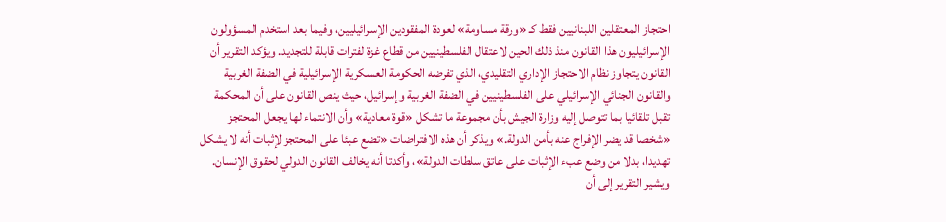احتجاز المعتقلين اللبنانيين فقط كـ «ورقة مساومة» لعودة المفقودين الإسرائيليين، وفيما بعد استخدم المسؤولون الإسرائيليون هذا القانون منذ ذلك الحين لاعتقال الفلسطينيين من قطاع غزة لفترات قابلة للتجديد. ويؤكد التقرير أن القانون يتجاوز نظام الاحتجاز الإداري التقليدي، الذي تفرضه الحكومة العسكرية الإسرائيلية في الضفة الغربية والقانون الجنائي الإسرائيلي على الفلسطينيين في الضفة الغربية وإسرائيل، حيث ينص القانون على أن المحكمة تقبل تلقائيا بما تتوصل إليه وزارة الجيش بأن مجموعة ما تشكل «قوة معادية» وأن الانتماء لها يجعل المحتجز «شخصا قد يضر الإفراج عنه بأمن الدولة.» ويذكر أن هذه الافتراضات «تضع عبئا على المحتجز لإثبات أنه لا يشكل تهديدا، بدلا من وضع عبء الإثبات على عاتق سلطات الدولة»، وأكدتا أنه يخالف القانون الدولي لحقوق الإنسان.
ويشير التقرير إلى أن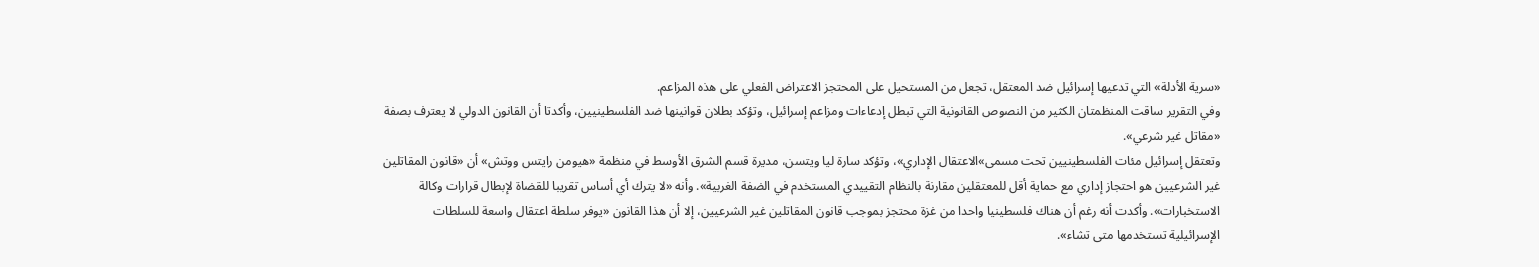«سرية الأدلة» التي تدعيها إسرائيل ضد المعتقل، تجعل من المستحيل على المحتجز الاعتراض الفعلي على هذه المزاعم.
وفي التقرير ساقت المنظمتان الكثير من النصوص القانونية التي تبطل إدعاءات ومزاعم إسرائيل، وتؤكد بطلان قوانينها ضد الفلسطينيين، وأكدتا أن القانون الدولي لا يعترف بصفة «مقاتل غير شرعي».
وتعتقل إسرائيل مئات الفلسطينيين تحت مسمى»الاعتقال الإداري»، وتؤكد سارة ليا ويتسن، مديرة قسم الشرق الأوسط في منظمة «هيومن رايتس ووتش» أن «قانون المقاتلين غير الشرعيين هو احتجاز إداري مع حماية أقل للمعتقلين مقارنة بالنظام التقييدي المستخدم في الضفة الغربية». وأنه «لا يترك أي أساس تقريبا للقضاة لإبطال قرارات وكالة الاستخبارات». وأكدت أنه رغم أن هناك فلسطينيا واحدا من غزة محتجز بموجب قانون المقاتلين غير الشرعيين، إلا أن هذا القانون «يوفر سلطة اعتقال واسعة للسلطات الإسرائيلية تستخدمها متى تشاء».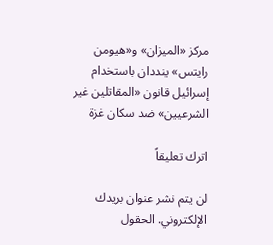مركز «الميزان» و«هيومن رايتس» ينددان باستخدام إسرائيل قانون «المقاتلين غير الشرعيين» ضد سكان غزة

اترك تعليقاً

لن يتم نشر عنوان بريدك الإلكتروني. الحقول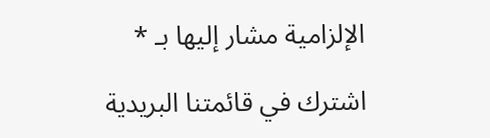الإلزامية مشار إليها بـ *

اشترك في قائمتنا البريدية